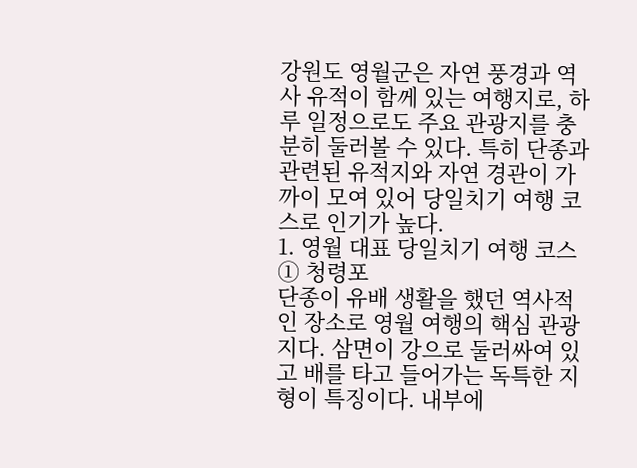강원도 영월군은 자연 풍경과 역사 유적이 함께 있는 여행지로, 하루 일정으로도 주요 관광지를 충분히 둘러볼 수 있다. 특히 단종과 관련된 유적지와 자연 경관이 가까이 모여 있어 당일치기 여행 코스로 인기가 높다.
1. 영월 대표 당일치기 여행 코스
① 청령포
단종이 유배 생활을 했던 역사적인 장소로 영월 여행의 핵심 관광지다. 삼면이 강으로 둘러싸여 있고 배를 타고 들어가는 독특한 지형이 특징이다. 내부에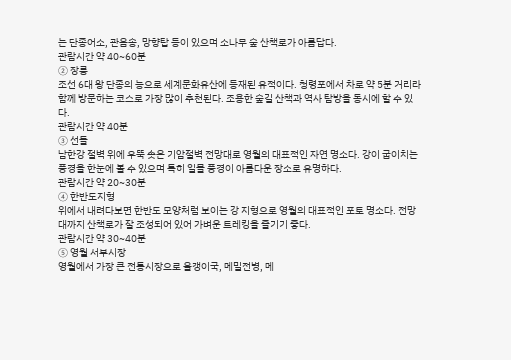는 단종어소, 관음송, 망향탑 등이 있으며 소나무 숲 산책로가 아름답다.
관람시간 약 40~60분
② 장릉
조선 6대 왕 단종의 능으로 세계문화유산에 등재된 유적이다. 청령포에서 차로 약 5분 거리라 함께 방문하는 코스로 가장 많이 추천된다. 조용한 숲길 산책과 역사 탐방을 동시에 할 수 있다.
관람시간 약 40분
③ 선돌
남한강 절벽 위에 우뚝 솟은 기암절벽 전망대로 영월의 대표적인 자연 명소다. 강이 굽이치는 풍경을 한눈에 볼 수 있으며 특히 일몰 풍경이 아름다운 장소로 유명하다.
관람시간 약 20~30분
④ 한반도지형
위에서 내려다보면 한반도 모양처럼 보이는 강 지형으로 영월의 대표적인 포토 명소다. 전망대까지 산책로가 잘 조성되어 있어 가벼운 트레킹을 즐기기 좋다.
관람시간 약 30~40분
⑤ 영월 서부시장
영월에서 가장 큰 전통시장으로 올갱이국, 메밀전병, 메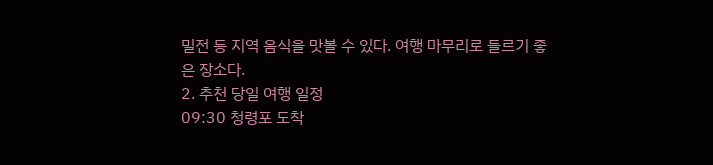밀전 등 지역 음식을 맛볼 수 있다. 여행 마무리로 들르기 좋은 장소다.
2. 추천 당일 여행 일정
09:30 청령포 도착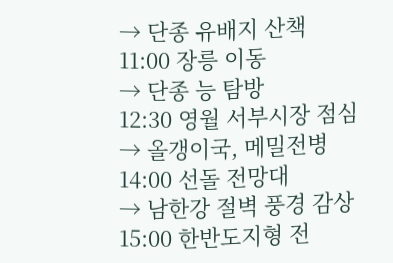→ 단종 유배지 산책
11:00 장릉 이동
→ 단종 능 탐방
12:30 영월 서부시장 점심
→ 올갱이국, 메밀전병
14:00 선돌 전망대
→ 남한강 절벽 풍경 감상
15:00 한반도지형 전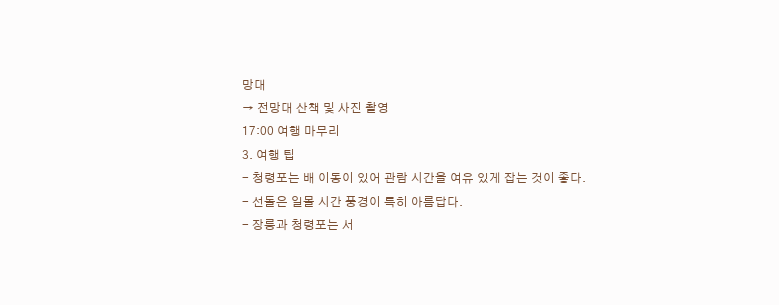망대
→ 전망대 산책 및 사진 촬영
17:00 여행 마무리
3. 여행 팁
- 청령포는 배 이동이 있어 관람 시간을 여유 있게 잡는 것이 좋다.
- 선돌은 일몰 시간 풍경이 특히 아름답다.
- 장릉과 청령포는 서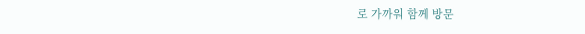로 가까워 함께 방문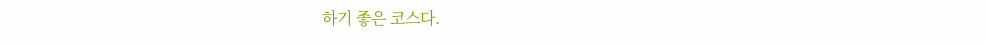하기 좋은 코스다.